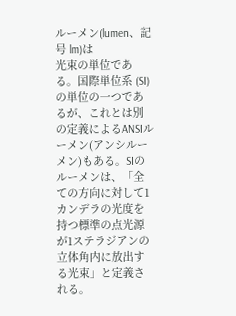ルーメン(lumen、記号 lm)は
光束の単位である。国際単位系 (SI) の単位の一つであるが、これとは別の定義によるANSIルーメン(アンシルーメン)もある。SIのルーメンは、「全ての方向に対して1カンデラの光度を持つ標準の点光源が1ステラジアンの立体角内に放出する光束」と定義される。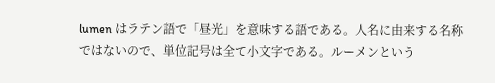lumen はラテン語で「昼光」を意味する語である。人名に由来する名称ではないので、単位記号は全て小文字である。ルーメンという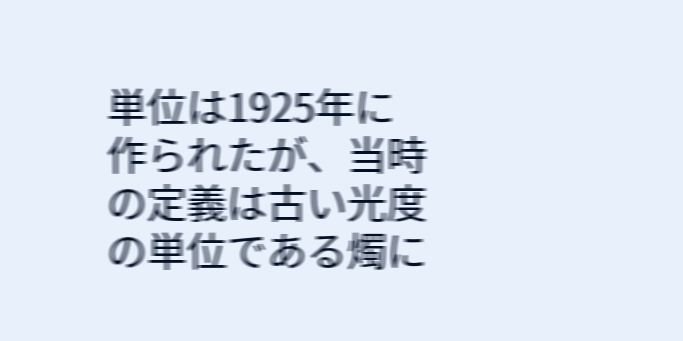単位は1925年に作られたが、当時の定義は古い光度の単位である燭に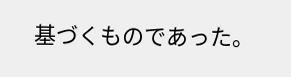基づくものであった。